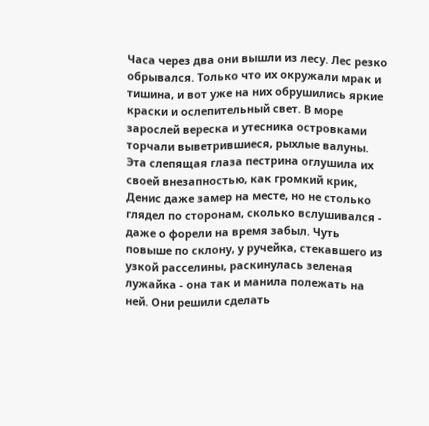Часа через два они вышли из лесу. Лес резко обрывался. Только что их окружали мрак и тишина, и вот уже на них обрушились яркие краски и ослепительный свет. В море зарослей вереска и утесника островками торчали выветрившиеся, рыхлые валуны. Эта слепящая глаза пестрина оглушила их своей внезапностью, как громкий крик, Денис даже замер на месте, но не столько глядел по сторонам, сколько вслушивался - даже о форели на время забыл. Чуть повыше по склону, у ручейка, стекавшего из узкой расселины, раскинулась зеленая лужайка - она так и манила полежать на ней. Они решили сделать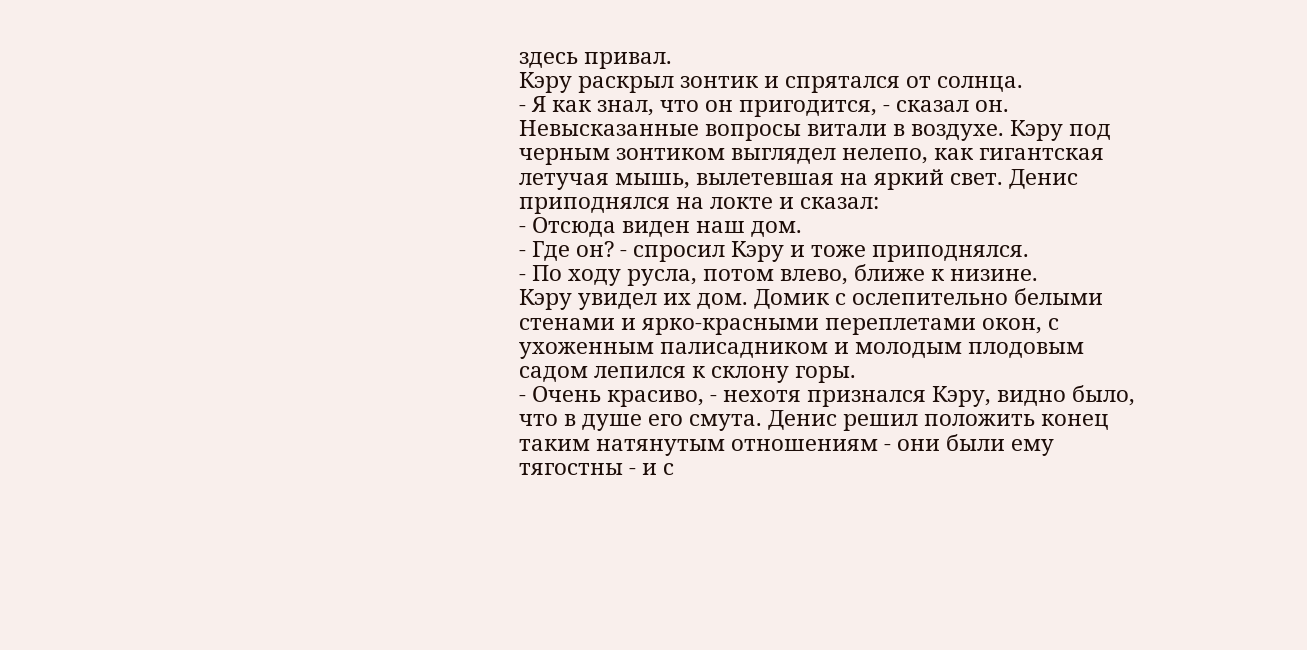здесь привал.
Кэру раскрыл зонтик и спрятался от солнца.
- Я как знал, что он пригодится, - сказал он.
Невысказанные вопросы витали в воздухе. Кэру под черным зонтиком выглядел нелепо, как гигантская летучая мышь, вылетевшая на яркий свет. Денис приподнялся на локте и сказал:
- Отсюда виден наш дом.
- Где он? - спросил Кэру и тоже приподнялся.
- По ходу русла, потом влево, ближе к низине.
Кэру увидел их дом. Домик с ослепительно белыми стенами и ярко-красными переплетами окон, с ухоженным палисадником и молодым плодовым садом лепился к склону горы.
- Очень красиво, - нехотя признался Кэру, видно было, что в душе его смута. Денис решил положить конец таким натянутым отношениям - они были ему тягостны - и с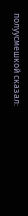полуусмешкой сказал: